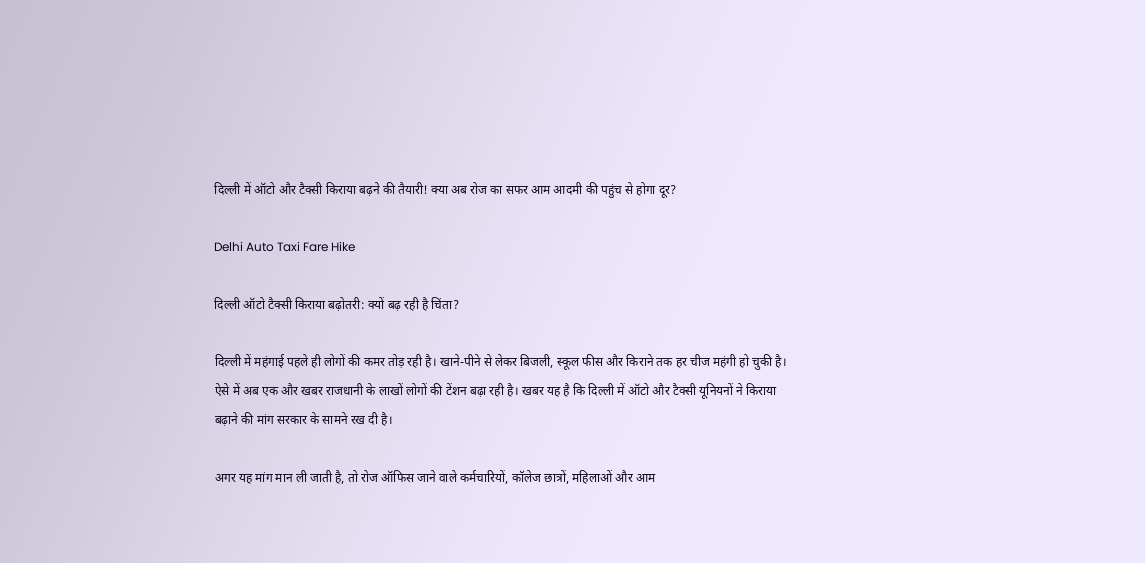दिल्ली में ऑटो और टैक्सी किराया बढ़ने की तैयारी! क्या अब रोज का सफर आम आदमी की पहुंच से होगा दूर?

Delhi Auto Taxi Fare Hike

दिल्ली ऑटो टैक्सी किराया बढ़ोतरी: क्यों बढ़ रही है चिंता?

दिल्ली में महंगाई पहले ही लोगों की कमर तोड़ रही है। खाने-पीने से लेकर बिजली, स्कूल फीस और किराने तक हर चीज महंगी हो चुकी है। ऐसे में अब एक और खबर राजधानी के लाखों लोगों की टेंशन बढ़ा रही है। खबर यह है कि दिल्ली में ऑटो और टैक्सी यूनियनों ने किराया बढ़ाने की मांग सरकार के सामने रख दी है।

अगर यह मांग मान ली जाती है, तो रोज ऑफिस जाने वाले कर्मचारियों, कॉलेज छात्रों, महिलाओं और आम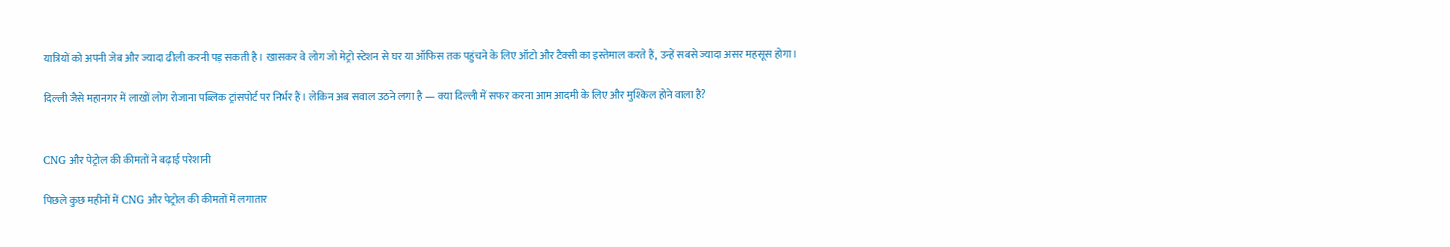यात्रियों को अपनी जेब और ज्यादा ढीली करनी पड़ सकती है। खासकर वे लोग जो मेट्रो स्टेशन से घर या ऑफिस तक पहुंचने के लिए ऑटो और टैक्सी का इस्तेमाल करते हैं, उन्हें सबसे ज्यादा असर महसूस होगा।

दिल्ली जैसे महानगर में लाखों लोग रोजाना पब्लिक ट्रांसपोर्ट पर निर्भर हैं। लेकिन अब सवाल उठने लगा है — क्या दिल्ली में सफर करना आम आदमी के लिए और मुश्किल होने वाला है?


CNG और पेट्रोल की कीमतों ने बढ़ाई परेशानी

पिछले कुछ महीनों में CNG और पेट्रोल की कीमतों में लगातार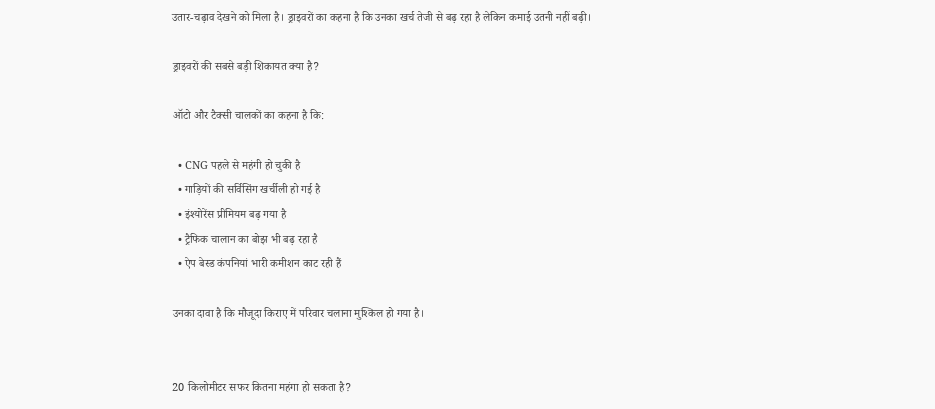उतार-चढ़ाव देखने को मिला है। ड्राइवरों का कहना है कि उनका खर्च तेजी से बढ़ रहा है लेकिन कमाई उतनी नहीं बढ़ी।

ड्राइवरों की सबसे बड़ी शिकायत क्या है?

ऑटो और टैक्सी चालकों का कहना है कि:

  • CNG पहले से महंगी हो चुकी है
  • गाड़ियों की सर्विसिंग खर्चीली हो गई है
  • इंश्योरेंस प्रीमियम बढ़ गया है
  • ट्रैफिक चालान का बोझ भी बढ़ रहा है
  • ऐप बेस्ड कंपनियां भारी कमीशन काट रही हैं

उनका दावा है कि मौजूदा किराए में परिवार चलाना मुश्किल हो गया है।


20 किलोमीटर सफर कितना महंगा हो सकता है?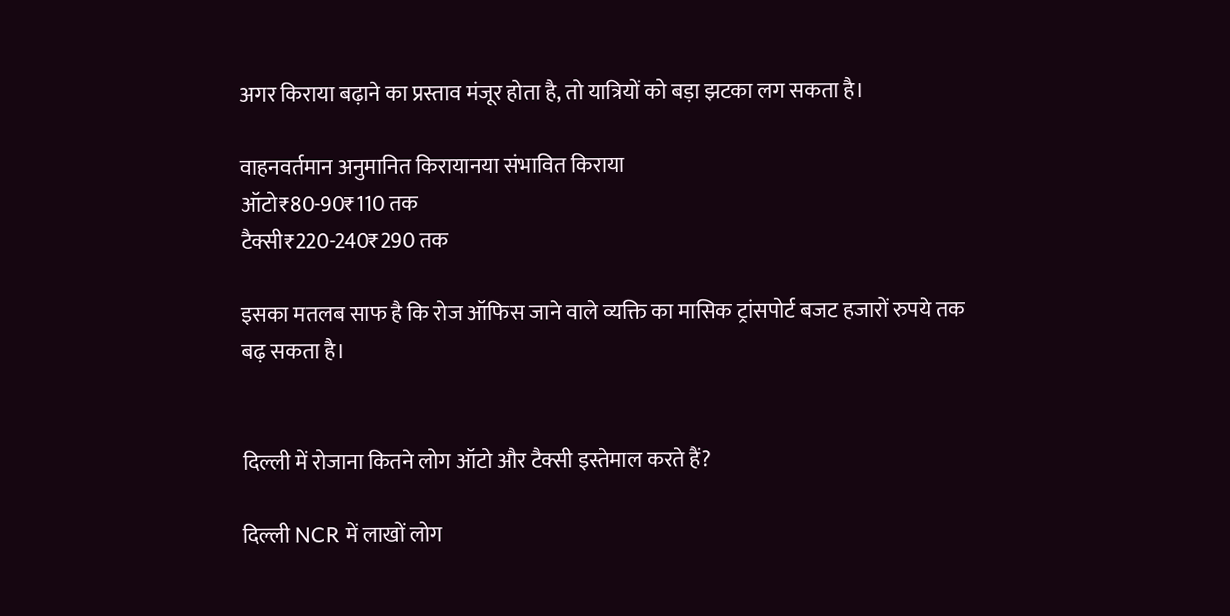अगर किराया बढ़ाने का प्रस्ताव मंजूर होता है, तो यात्रियों को बड़ा झटका लग सकता है।

वाहनवर्तमान अनुमानित किरायानया संभावित किराया
ऑटो₹80-90₹110 तक
टैक्सी₹220-240₹290 तक

इसका मतलब साफ है कि रोज ऑफिस जाने वाले व्यक्ति का मासिक ट्रांसपोर्ट बजट हजारों रुपये तक बढ़ सकता है।


दिल्ली में रोजाना कितने लोग ऑटो और टैक्सी इस्तेमाल करते हैं?

दिल्ली NCR में लाखों लोग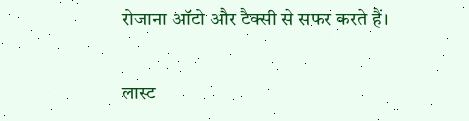रोजाना ऑटो और टैक्सी से सफर करते हैं।

लास्ट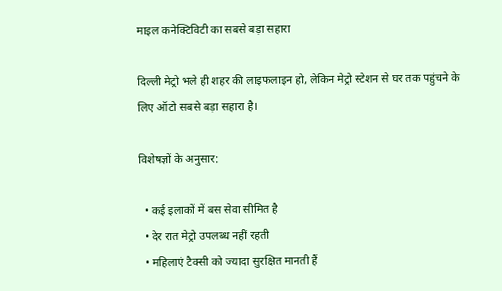माइल कनेक्टिविटी का सबसे बड़ा सहारा

दिल्ली मेट्रो भले ही शहर की लाइफलाइन हो, लेकिन मेट्रो स्टेशन से घर तक पहुंचने के लिए ऑटो सबसे बड़ा सहारा है।

विशेषज्ञों के अनुसार:

  • कई इलाकों में बस सेवा सीमित है
  • देर रात मेट्रो उपलब्ध नहीं रहती
  • महिलाएं टैक्सी को ज्यादा सुरक्षित मानती हैं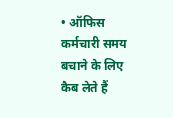• ऑफिस कर्मचारी समय बचाने के लिए कैब लेते हैं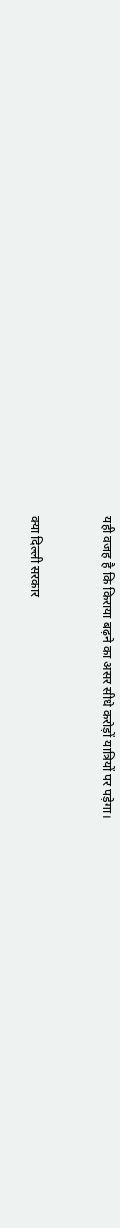यही वजह है कि किराया बढ़ने का असर सीधे करोड़ों यात्रियों पर पड़ेगा।


क्या दिल्ली सरकार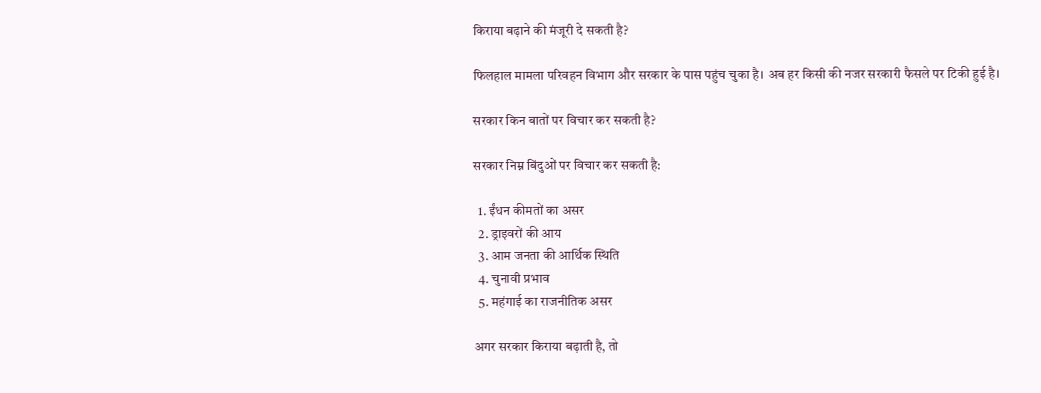किराया बढ़ाने की मंजूरी दे सकती है?

फिलहाल मामला परिवहन विभाग और सरकार के पास पहुंच चुका है। अब हर किसी की नजर सरकारी फैसले पर टिकी हुई है।

सरकार किन बातों पर विचार कर सकती है?

सरकार निम्न बिंदुओं पर विचार कर सकती है:

  1. ईंधन कीमतों का असर
  2. ड्राइवरों की आय
  3. आम जनता की आर्थिक स्थिति
  4. चुनावी प्रभाव
  5. महंगाई का राजनीतिक असर

अगर सरकार किराया बढ़ाती है, तो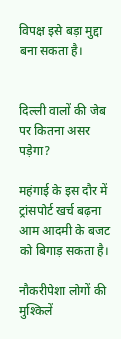विपक्ष इसे बड़ा मुद्दा बना सकता है।


दिल्ली वालों की जेब पर कितना असर पड़ेगा?

महंगाई के इस दौर में ट्रांसपोर्ट खर्च बढ़ना आम आदमी के बजट को बिगाड़ सकता है।

नौकरीपेशा लोगों की मुश्किलें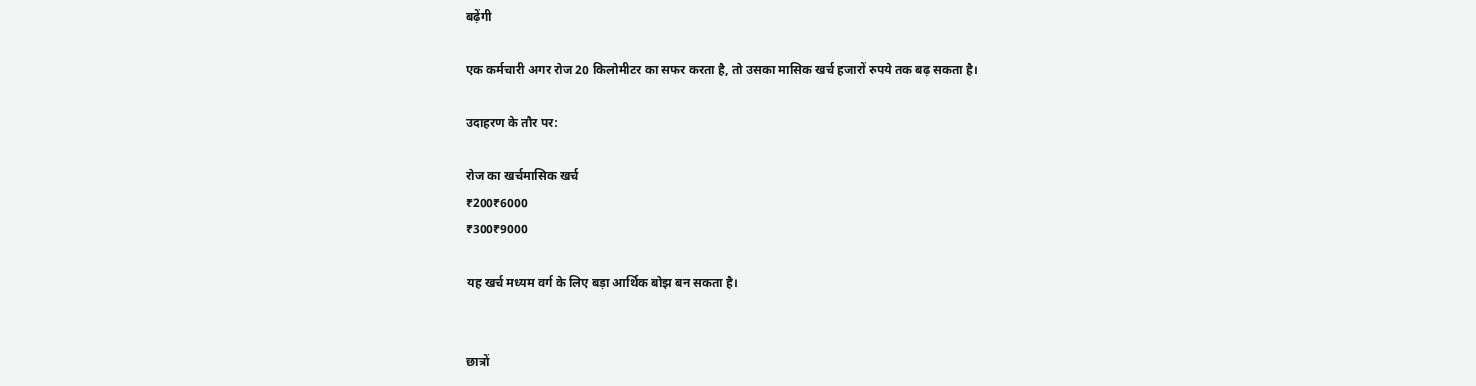बढ़ेंगी

एक कर्मचारी अगर रोज 20 किलोमीटर का सफर करता है, तो उसका मासिक खर्च हजारों रुपये तक बढ़ सकता है।

उदाहरण के तौर पर:

रोज का खर्चमासिक खर्च
₹200₹6000
₹300₹9000

यह खर्च मध्यम वर्ग के लिए बड़ा आर्थिक बोझ बन सकता है।


छात्रों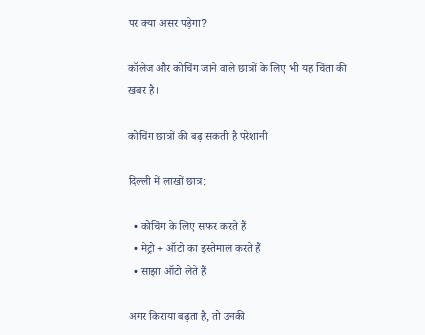पर क्या असर पड़ेगा?

कॉलेज और कोचिंग जाने वाले छात्रों के लिए भी यह चिंता की खबर है।

कोचिंग छात्रों की बढ़ सकती है परेशानी

दिल्ली में लाखों छात्र:

  • कोचिंग के लिए सफर करते हैं
  • मेट्रो + ऑटो का इस्तेमाल करते हैं
  • साझा ऑटो लेते हैं

अगर किराया बढ़ता है, तो उनकी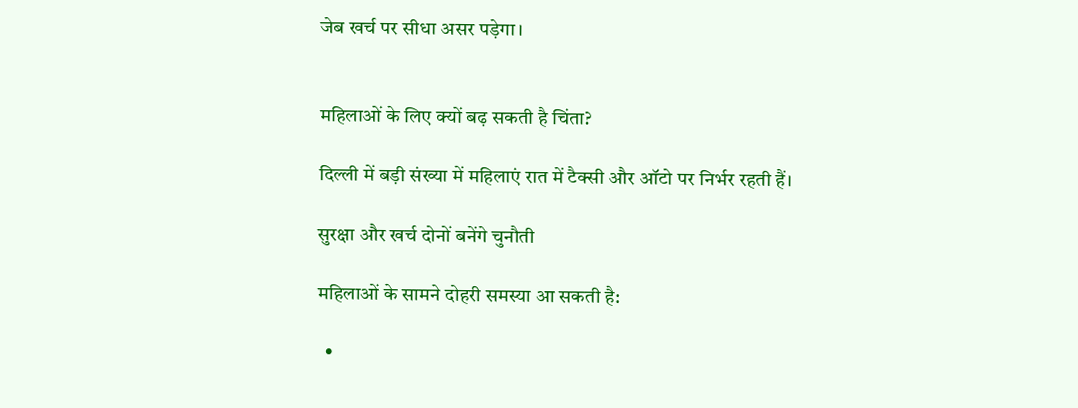जेब खर्च पर सीधा असर पड़ेगा।


महिलाओं के लिए क्यों बढ़ सकती है चिंता?

दिल्ली में बड़ी संख्या में महिलाएं रात में टैक्सी और ऑटो पर निर्भर रहती हैं।

सुरक्षा और खर्च दोनों बनेंगे चुनौती

महिलाओं के सामने दोहरी समस्या आ सकती है:

  •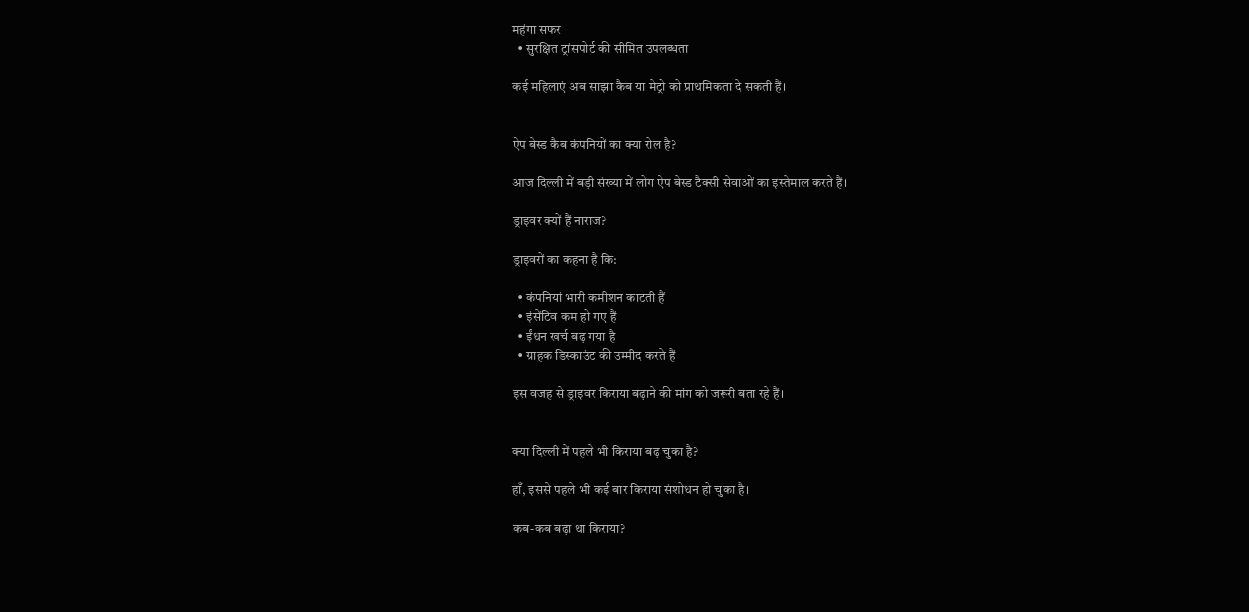महंगा सफर
  • सुरक्षित ट्रांसपोर्ट की सीमित उपलब्धता

कई महिलाएं अब साझा कैब या मेट्रो को प्राथमिकता दे सकती हैं।


ऐप बेस्ड कैब कंपनियों का क्या रोल है?

आज दिल्ली में बड़ी संख्या में लोग ऐप बेस्ड टैक्सी सेवाओं का इस्तेमाल करते हैं।

ड्राइवर क्यों हैं नाराज?

ड्राइवरों का कहना है कि:

  • कंपनियां भारी कमीशन काटती हैं
  • इंसेंटिव कम हो गए हैं
  • ईंधन खर्च बढ़ गया है
  • ग्राहक डिस्काउंट की उम्मीद करते हैं

इस वजह से ड्राइवर किराया बढ़ाने की मांग को जरूरी बता रहे हैं।


क्या दिल्ली में पहले भी किराया बढ़ चुका है?

हाँ, इससे पहले भी कई बार किराया संशोधन हो चुका है।

कब-कब बढ़ा था किराया?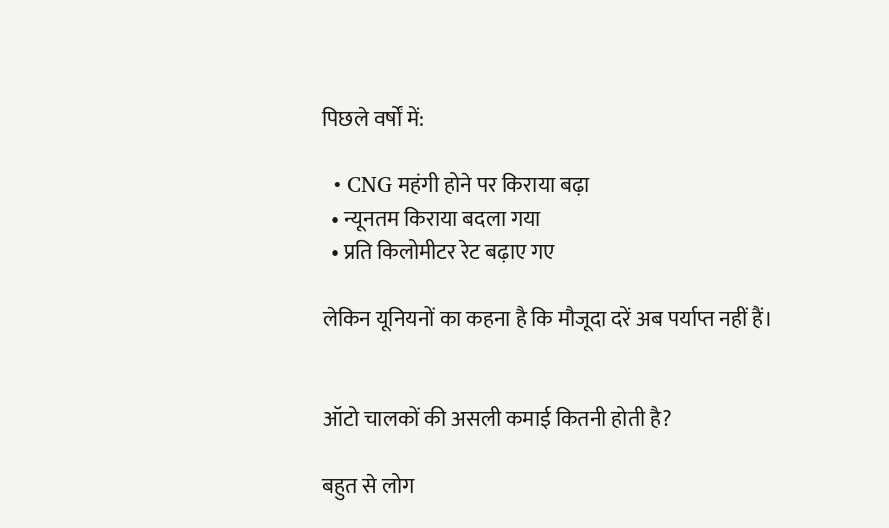पिछले वर्षों में:

  • CNG महंगी होने पर किराया बढ़ा
  • न्यूनतम किराया बदला गया
  • प्रति किलोमीटर रेट बढ़ाए गए

लेकिन यूनियनों का कहना है कि मौजूदा दरें अब पर्याप्त नहीं हैं।


ऑटो चालकों की असली कमाई कितनी होती है?

बहुत से लोग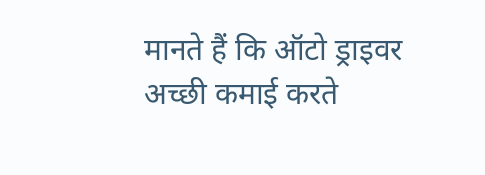मानते हैं कि ऑटो ड्राइवर अच्छी कमाई करते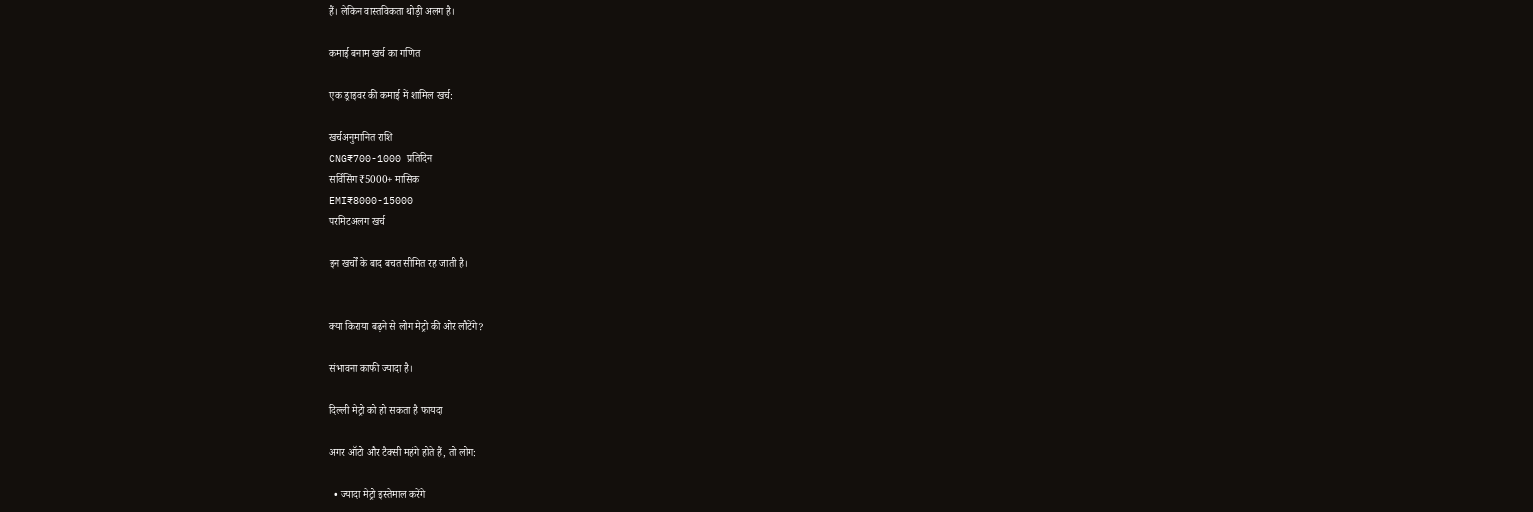हैं। लेकिन वास्तविकता थोड़ी अलग है।

कमाई बनाम खर्च का गणित

एक ड्राइवर की कमाई में शामिल खर्च:

खर्चअनुमानित राशि
CNG₹700-1000 प्रतिदिन
सर्विसिंग₹5000+ मासिक
EMI₹8000-15000
परमिटअलग खर्च

इन खर्चों के बाद बचत सीमित रह जाती है।


क्या किराया बढ़ने से लोग मेट्रो की ओर लौटेंगे?

संभावना काफी ज्यादा है।

दिल्ली मेट्रो को हो सकता है फायदा

अगर ऑटो और टैक्सी महंगे होते हैं, तो लोग:

  • ज्यादा मेट्रो इस्तेमाल करेंगे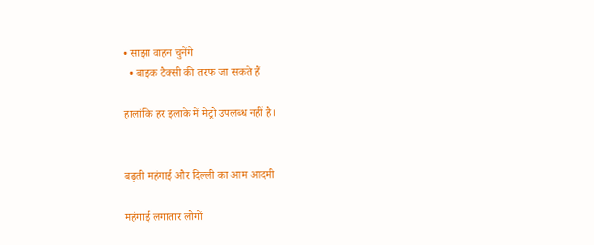• साझा वाहन चुनेंगे
  • बाइक टैक्सी की तरफ जा सकते हैं

हालांकि हर इलाके में मेट्रो उपलब्ध नहीं है।


बढ़ती महंगाई और दिल्ली का आम आदमी

महंगाई लगातार लोगों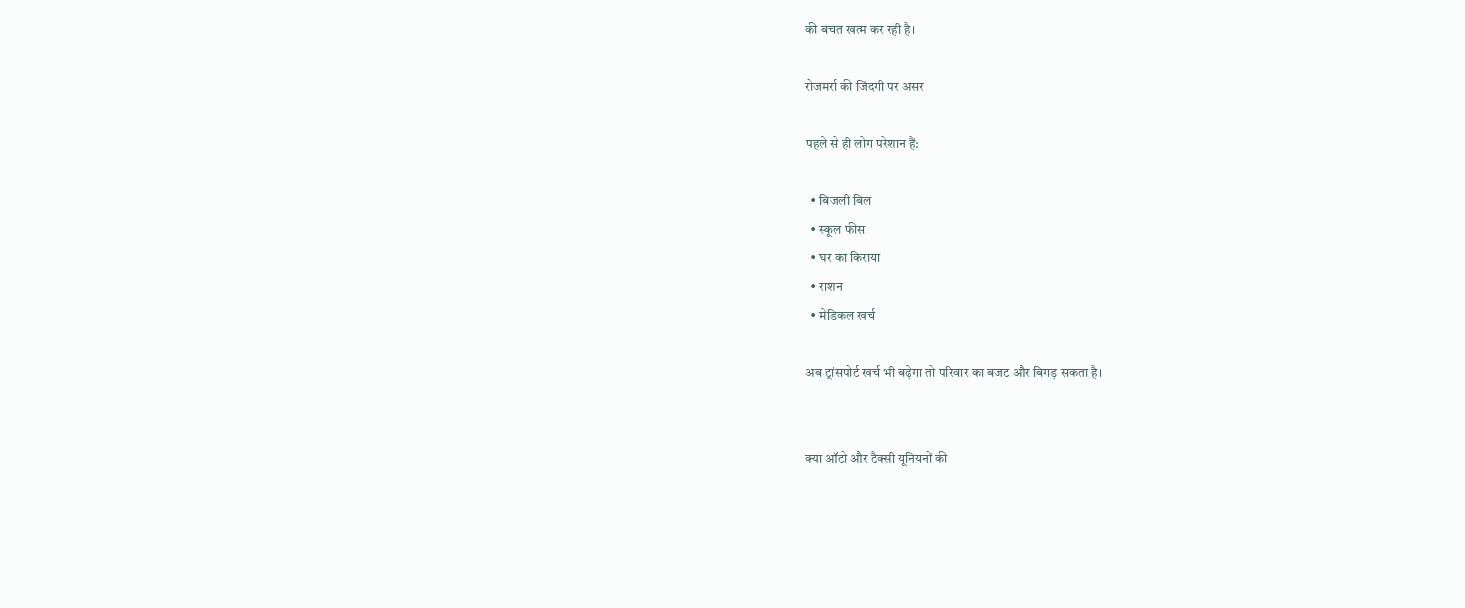की बचत खत्म कर रही है।

रोजमर्रा की जिंदगी पर असर

पहले से ही लोग परेशान हैं:

  • बिजली बिल
  • स्कूल फीस
  • घर का किराया
  • राशन
  • मेडिकल खर्च

अब ट्रांसपोर्ट खर्च भी बढ़ेगा तो परिवार का बजट और बिगड़ सकता है।


क्या ऑटो और टैक्सी यूनियनों की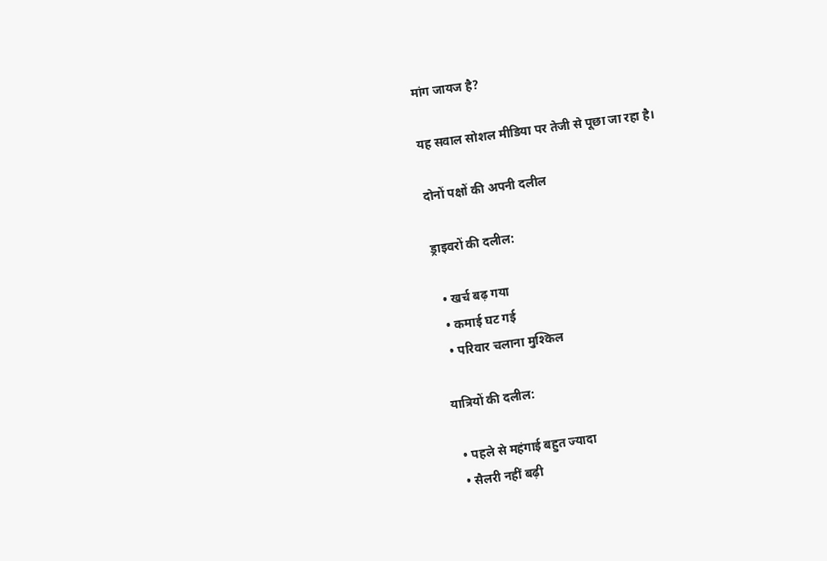मांग जायज है?

यह सवाल सोशल मीडिया पर तेजी से पूछा जा रहा है।

दोनों पक्षों की अपनी दलील

ड्राइवरों की दलील:

  • खर्च बढ़ गया
  • कमाई घट गई
  • परिवार चलाना मुश्किल

यात्रियों की दलील:

  • पहले से महंगाई बहुत ज्यादा
  • सैलरी नहीं बढ़ी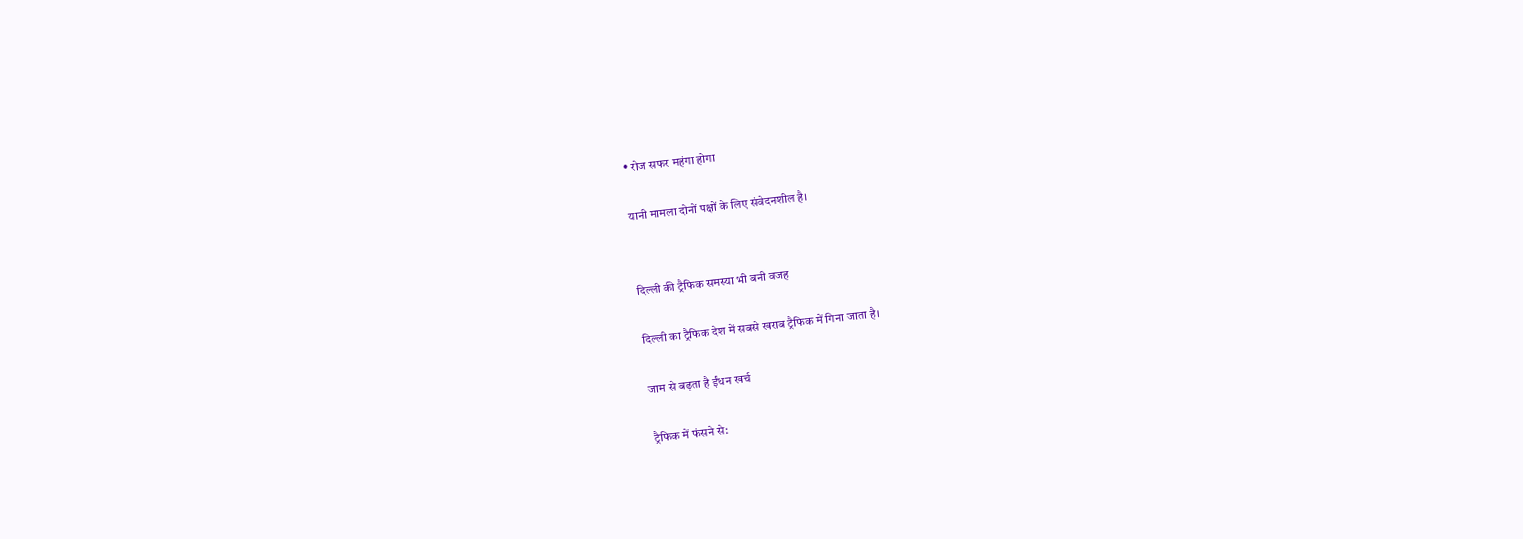• रोज सफर महंगा होगा

यानी मामला दोनों पक्षों के लिए संवेदनशील है।


दिल्ली की ट्रैफिक समस्या भी बनी वजह

दिल्ली का ट्रैफिक देश में सबसे खराब ट्रैफिक में गिना जाता है।

जाम से बढ़ता है ईंधन खर्च

ट्रैफिक में फंसने से: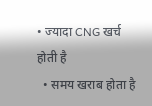• ज्यादा CNG खर्च होती है
  • समय खराब होता है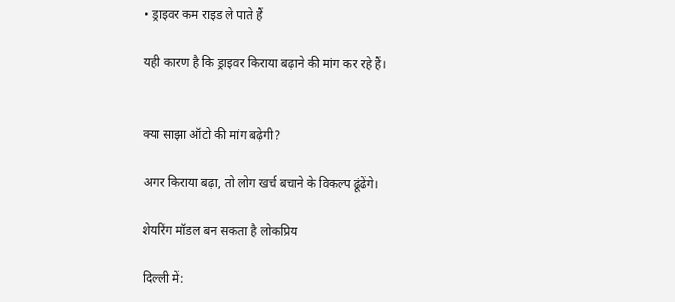• ड्राइवर कम राइड ले पाते हैं

यही कारण है कि ड्राइवर किराया बढ़ाने की मांग कर रहे हैं।


क्या साझा ऑटो की मांग बढ़ेगी?

अगर किराया बढ़ा, तो लोग खर्च बचाने के विकल्प ढूंढेंगे।

शेयरिंग मॉडल बन सकता है लोकप्रिय

दिल्ली में: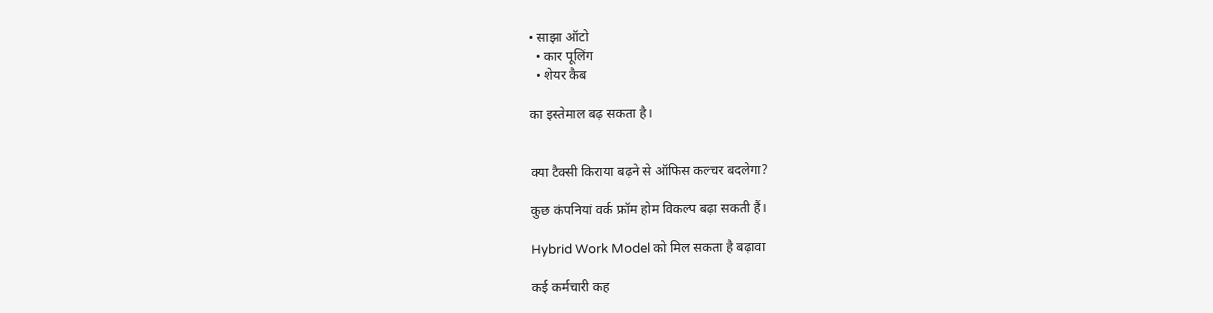• साझा ऑटो
  • कार पूलिंग
  • शेयर कैब

का इस्तेमाल बढ़ सकता है।


क्या टैक्सी किराया बढ़ने से ऑफिस कल्चर बदलेगा?

कुछ कंपनियां वर्क फ्रॉम होम विकल्प बढ़ा सकती हैं।

Hybrid Work Model को मिल सकता है बढ़ावा

कई कर्मचारी कह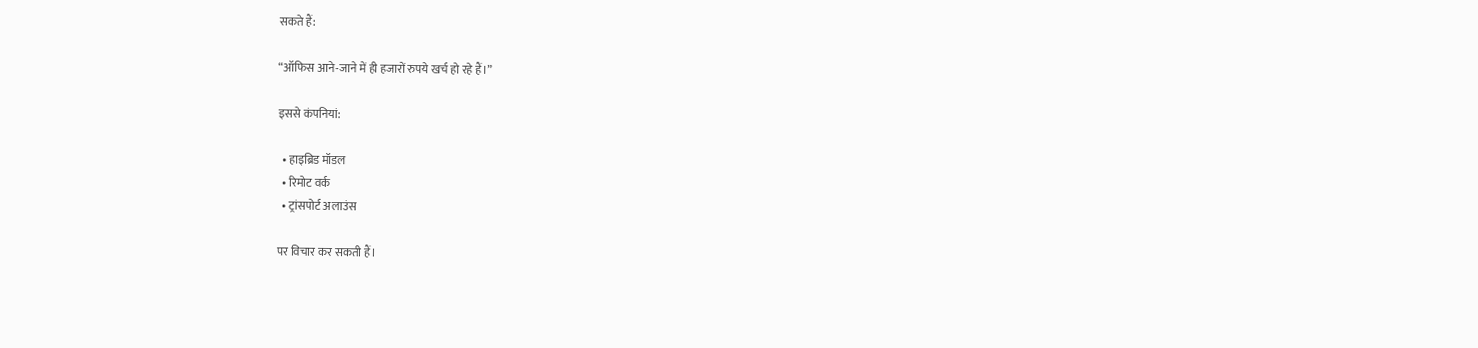सकते हैं:

“ऑफिस आने-जाने में ही हजारों रुपये खर्च हो रहे हैं।”

इससे कंपनियां:

  • हाइब्रिड मॉडल
  • रिमोट वर्क
  • ट्रांसपोर्ट अलाउंस

पर विचार कर सकती हैं।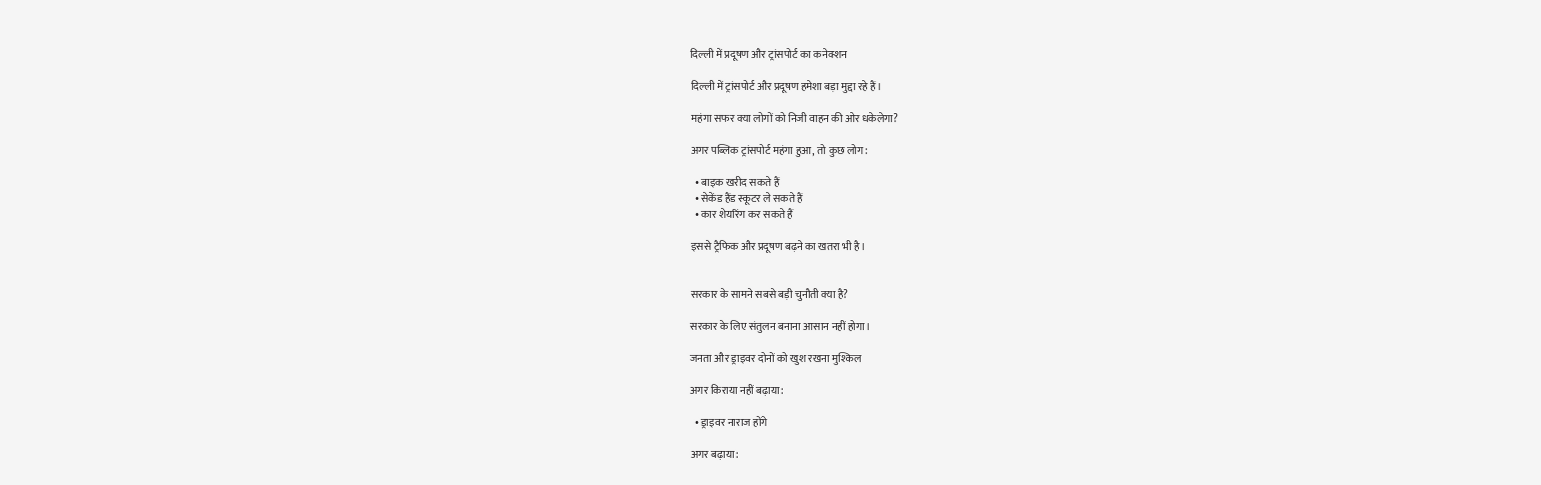दिल्ली में प्रदूषण और ट्रांसपोर्ट का कनेक्शन

दिल्ली में ट्रांसपोर्ट और प्रदूषण हमेशा बड़ा मुद्दा रहे हैं।

महंगा सफर क्या लोगों को निजी वाहन की ओर धकेलेगा?

अगर पब्लिक ट्रांसपोर्ट महंगा हुआ, तो कुछ लोग:

  • बाइक खरीद सकते हैं
  • सेकेंड हैंड स्कूटर ले सकते हैं
  • कार शेयरिंग कर सकते हैं

इससे ट्रैफिक और प्रदूषण बढ़ने का खतरा भी है।


सरकार के सामने सबसे बड़ी चुनौती क्या है?

सरकार के लिए संतुलन बनाना आसान नहीं होगा।

जनता और ड्राइवर दोनों को खुश रखना मुश्किल

अगर किराया नहीं बढ़ाया:

  • ड्राइवर नाराज होंगे

अगर बढ़ाया: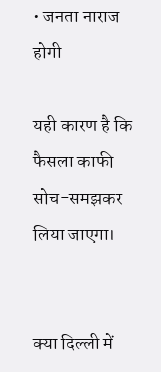• जनता नाराज होगी

यही कारण है कि फैसला काफी सोच-समझकर लिया जाएगा।


क्या दिल्ली में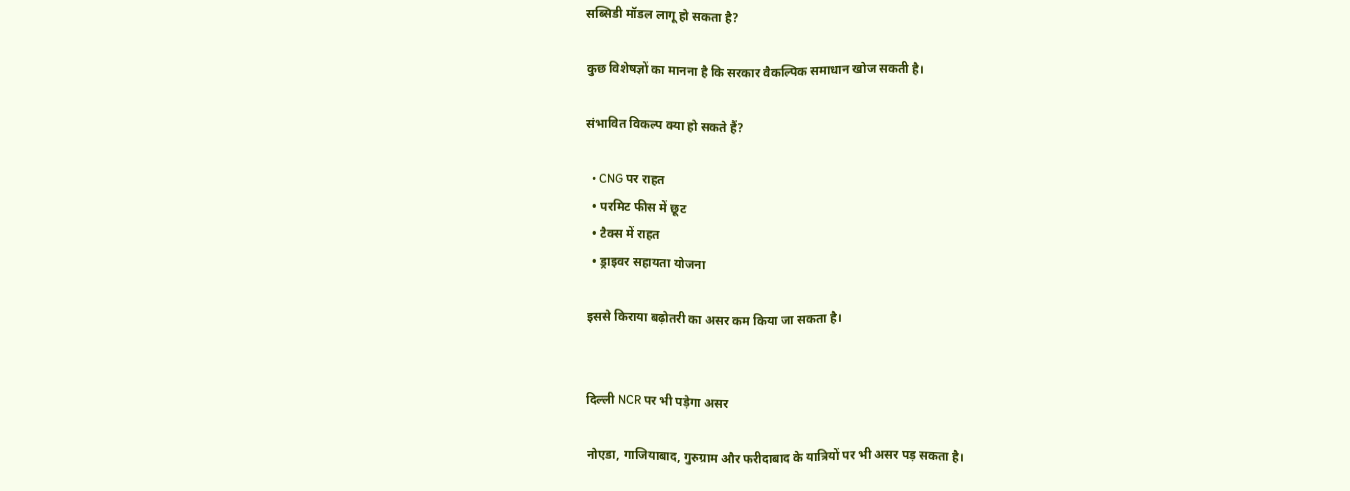सब्सिडी मॉडल लागू हो सकता है?

कुछ विशेषज्ञों का मानना है कि सरकार वैकल्पिक समाधान खोज सकती है।

संभावित विकल्प क्या हो सकते हैं?

  • CNG पर राहत
  • परमिट फीस में छूट
  • टैक्स में राहत
  • ड्राइवर सहायता योजना

इससे किराया बढ़ोतरी का असर कम किया जा सकता है।


दिल्ली NCR पर भी पड़ेगा असर

नोएडा, गाजियाबाद, गुरुग्राम और फरीदाबाद के यात्रियों पर भी असर पड़ सकता है।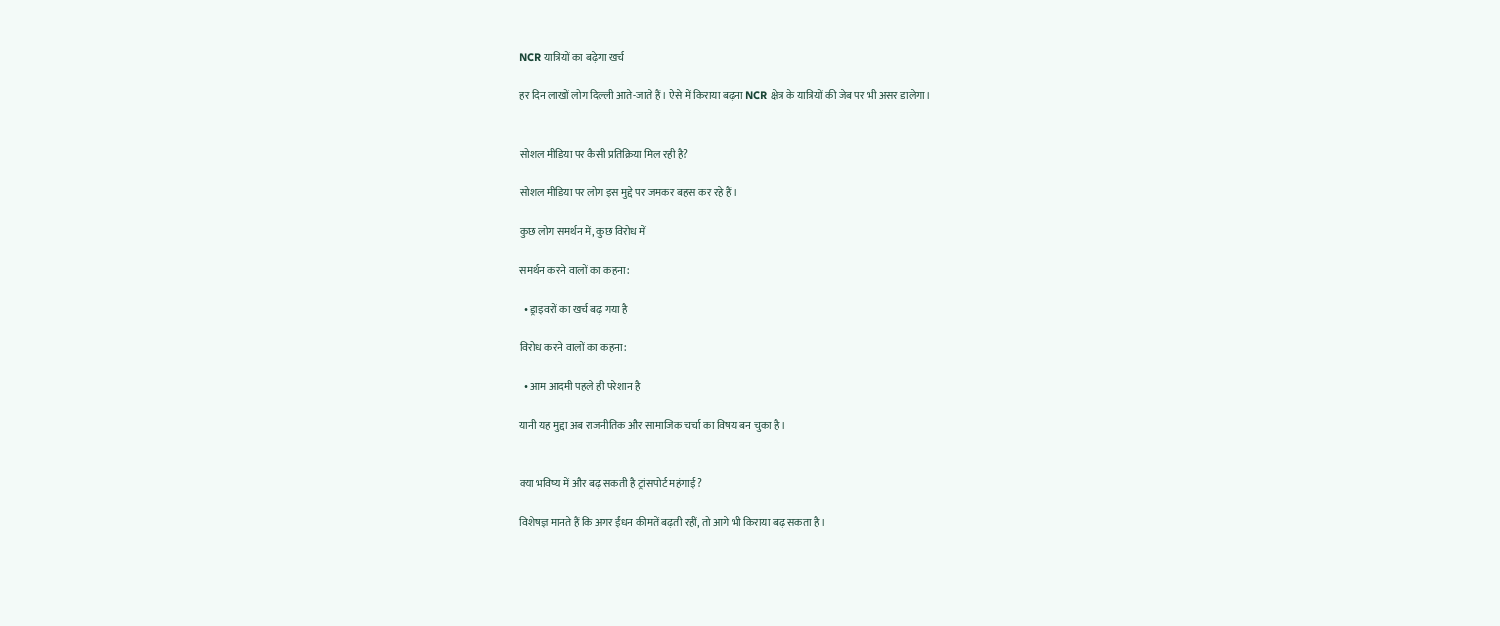NCR यात्रियों का बढ़ेगा खर्च

हर दिन लाखों लोग दिल्ली आते-जाते हैं। ऐसे में किराया बढ़ना NCR क्षेत्र के यात्रियों की जेब पर भी असर डालेगा।


सोशल मीडिया पर कैसी प्रतिक्रिया मिल रही है?

सोशल मीडिया पर लोग इस मुद्दे पर जमकर बहस कर रहे हैं।

कुछ लोग समर्थन में, कुछ विरोध में

समर्थन करने वालों का कहना:

  • ड्राइवरों का खर्च बढ़ गया है

विरोध करने वालों का कहना:

  • आम आदमी पहले ही परेशान है

यानी यह मुद्दा अब राजनीतिक और सामाजिक चर्चा का विषय बन चुका है।


क्या भविष्य में और बढ़ सकती है ट्रांसपोर्ट महंगाई?

विशेषज्ञ मानते हैं कि अगर ईंधन कीमतें बढ़ती रहीं, तो आगे भी किराया बढ़ सकता है।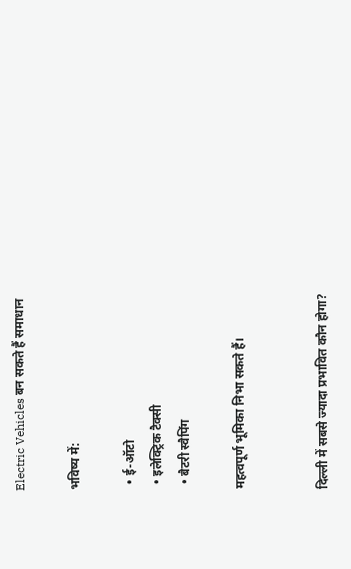Electric Vehicles बन सकते हैं समाधान

भविष्य में:

  • ई-ऑटो
  • इलेक्ट्रिक टैक्सी
  • बैटरी स्वैपिंग

महत्वपूर्ण भूमिका निभा सकते हैं।


दिल्ली में सबसे ज्यादा प्रभावित कौन होगा?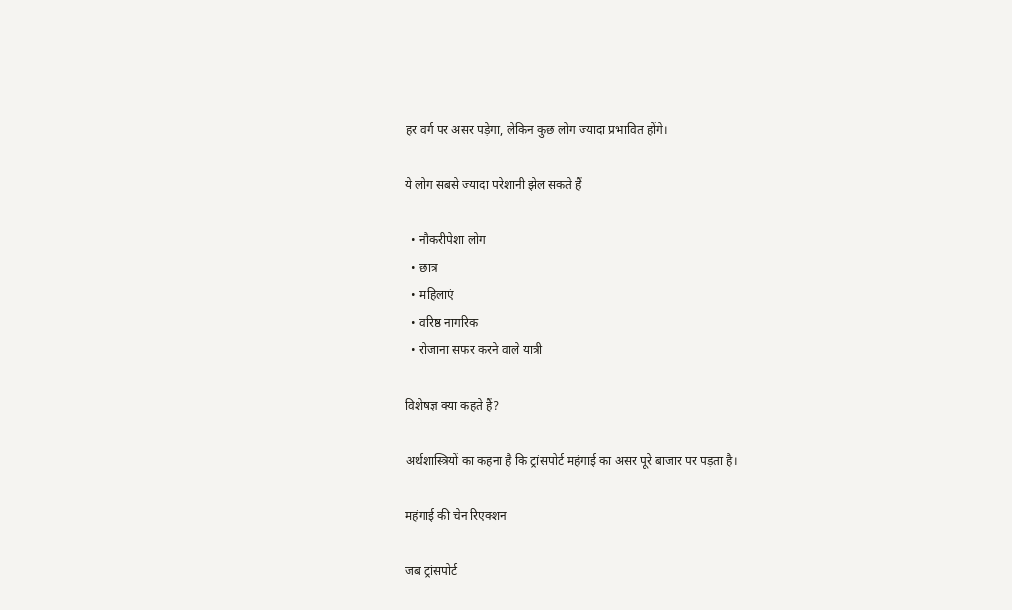हर वर्ग पर असर पड़ेगा, लेकिन कुछ लोग ज्यादा प्रभावित होंगे।

ये लोग सबसे ज्यादा परेशानी झेल सकते हैं

  • नौकरीपेशा लोग
  • छात्र
  • महिलाएं
  • वरिष्ठ नागरिक
  • रोजाना सफर करने वाले यात्री

विशेषज्ञ क्या कहते हैं?

अर्थशास्त्रियों का कहना है कि ट्रांसपोर्ट महंगाई का असर पूरे बाजार पर पड़ता है।

महंगाई की चेन रिएक्शन

जब ट्रांसपोर्ट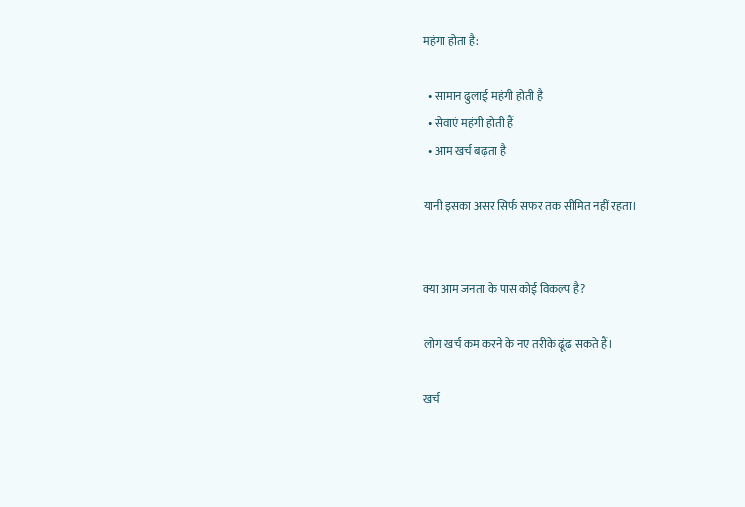महंगा होता है:

  • सामान ढुलाई महंगी होती है
  • सेवाएं महंगी होती हैं
  • आम खर्च बढ़ता है

यानी इसका असर सिर्फ सफर तक सीमित नहीं रहता।


क्या आम जनता के पास कोई विकल्प है?

लोग खर्च कम करने के नए तरीके ढूंढ सकते हैं।

खर्च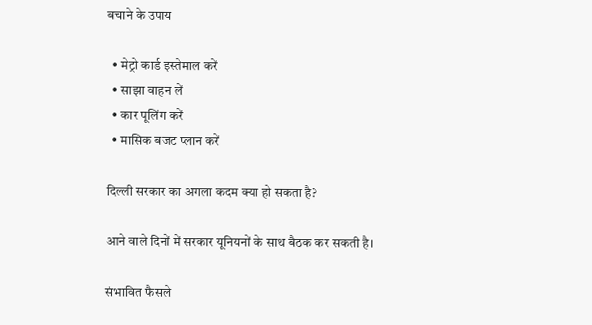बचाने के उपाय

  • मेट्रो कार्ड इस्तेमाल करें
  • साझा वाहन लें
  • कार पूलिंग करें
  • मासिक बजट प्लान करें

दिल्ली सरकार का अगला कदम क्या हो सकता है?

आने वाले दिनों में सरकार यूनियनों के साथ बैठक कर सकती है।

संभावित फैसले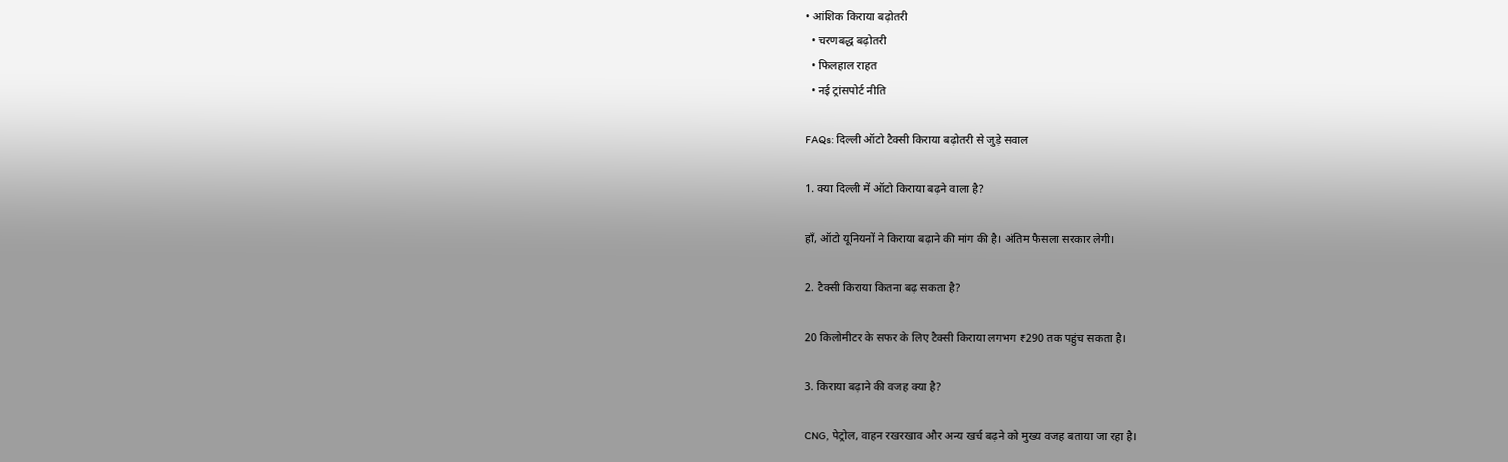• आंशिक किराया बढ़ोतरी
  • चरणबद्ध बढ़ोतरी
  • फिलहाल राहत
  • नई ट्रांसपोर्ट नीति

FAQs: दिल्ली ऑटो टैक्सी किराया बढ़ोतरी से जुड़े सवाल

1. क्या दिल्ली में ऑटो किराया बढ़ने वाला है?

हाँ, ऑटो यूनियनों ने किराया बढ़ाने की मांग की है। अंतिम फैसला सरकार लेगी।

2. टैक्सी किराया कितना बढ़ सकता है?

20 किलोमीटर के सफर के लिए टैक्सी किराया लगभग ₹290 तक पहुंच सकता है।

3. किराया बढ़ाने की वजह क्या है?

CNG, पेट्रोल, वाहन रखरखाव और अन्य खर्च बढ़ने को मुख्य वजह बताया जा रहा है।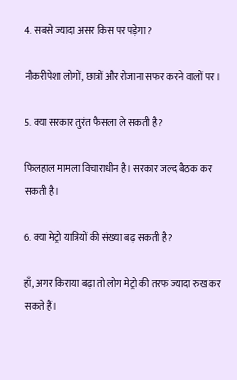4. सबसे ज्यादा असर किस पर पड़ेगा?

नौकरीपेशा लोगों, छात्रों और रोजाना सफर करने वालों पर।

5. क्या सरकार तुरंत फैसला ले सकती है?

फिलहाल मामला विचाराधीन है। सरकार जल्द बैठक कर सकती है।

6. क्या मेट्रो यात्रियों की संख्या बढ़ सकती है?

हाँ, अगर किराया बढ़ा तो लोग मेट्रो की तरफ ज्यादा रुख कर सकते हैं।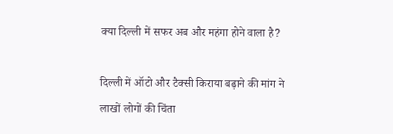क्या दिल्ली में सफर अब और महंगा होने वाला है?

दिल्ली में ऑटो और टैक्सी किराया बढ़ाने की मांग ने लाखों लोगों की चिंता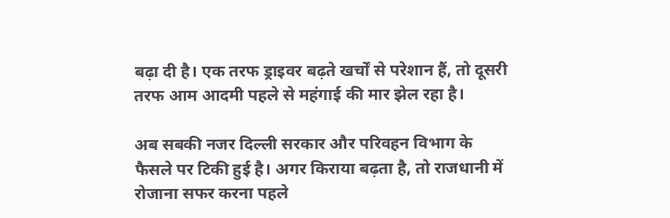बढ़ा दी है। एक तरफ ड्राइवर बढ़ते खर्चों से परेशान हैं, तो दूसरी तरफ आम आदमी पहले से महंगाई की मार झेल रहा है।

अब सबकी नजर दिल्ली सरकार और परिवहन विभाग के फैसले पर टिकी हुई है। अगर किराया बढ़ता है, तो राजधानी में रोजाना सफर करना पहले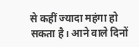से कहीं ज्यादा महंगा हो सकता है। आने वाले दिनों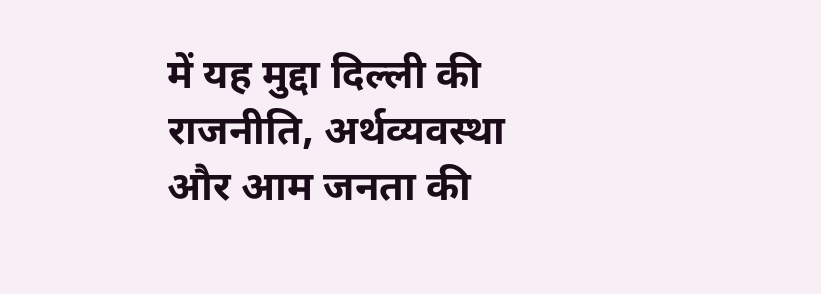में यह मुद्दा दिल्ली की राजनीति, अर्थव्यवस्था और आम जनता की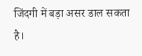जिंदगी में बड़ा असर डाल सकता है।